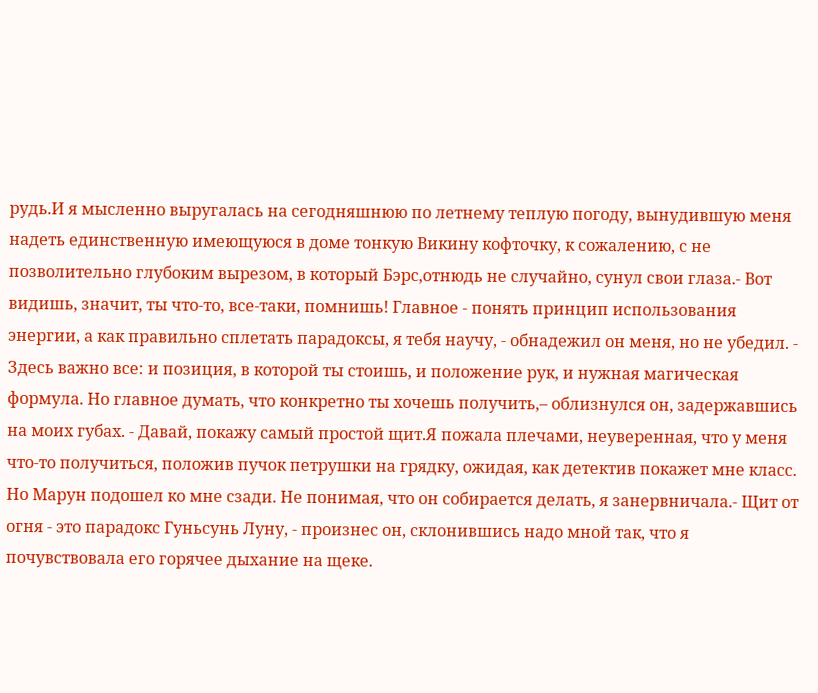рудь.И я мысленно выругалась на сегодняшнюю по летнему теплую погоду, вынудившую меня надеть единственную имеющуюся в доме тонкую Викину кофточку, к сожалению, с не позволительно глубоким вырезом, в который Бэрс,отнюдь не случайно, сунул свои глаза.- Вот видишь, значит, ты что-то, все-таки, помнишь! Главное - понять принцип использования энергии, а как правильно сплетать парадоксы, я тебя научу, - обнадежил он меня, но не убедил. - Здесь важно все: и позиция, в которой ты стоишь, и положение рук, и нужная магическая формула. Но главное думать, что конкретно ты хочешь получить,– облизнулся он, задержавшись на моих губах. - Давай, покажу самый простой щит.Я пожала плечами, неуверенная, что у меня что-то получиться, положив пучок петрушки на грядку, ожидая, как детектив покажет мне класс. Но Марун подошел ко мне сзади. Не понимая, что он собирается делать, я занервничала.- Щит от огня - это парадокс Гуньсунь Луну, - произнес он, склонившись надо мной так, что я почувствовала его горячее дыхание на щеке.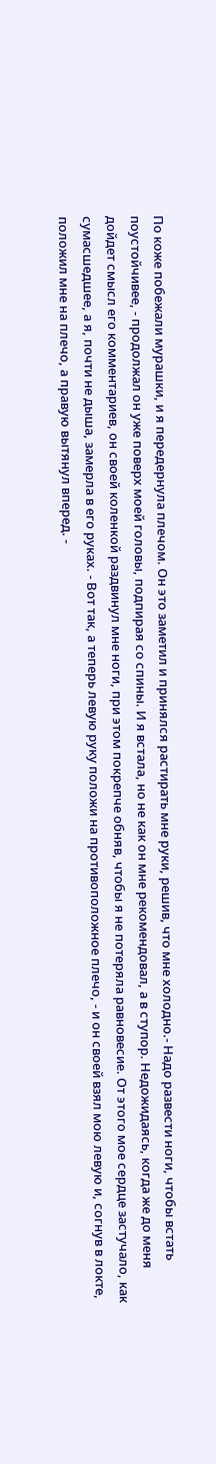По коже побежали мурашки, и я передернула плечом. Он это заметил и принялся растирать мне руки, решив, что мне холодно.- Надо развести ноги, чтобы встать поустойчивее, - продолжал он уже поверх моей головы, подпирая со спины. И я встала, но не как он мне рекомендовал, а в ступор. Недожидаясь, когда же до меня дойдет смысл его комментариев, он своей коленкой раздвинул мне ноги, при этом покрепче обняв, чтобы я не потеряла равновесие. От этого мое сердце застучало, как сумасшедшее, а я, почти не дыша, замерла в его руках. - Вот так, а теперь левую руку положи на противоположное плечо, - и он своей взял мою левую и, согнув в локте, положил мне на плечо, а правую вытянул вперед. -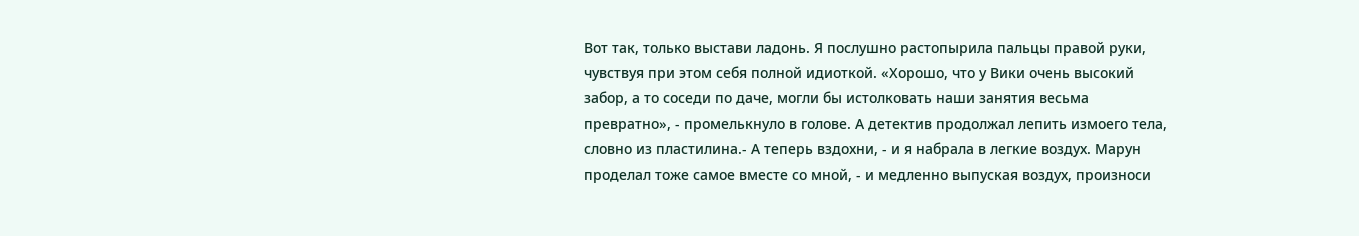Вот так, только выстави ладонь. Я послушно растопырила пальцы правой руки, чувствуя при этом себя полной идиоткой. «Хорошо, что у Вики очень высокий забор, а то соседи по даче, могли бы истолковать наши занятия весьма превратно», - промелькнуло в голове. А детектив продолжал лепить измоего тела, словно из пластилина.- А теперь вздохни, - и я набрала в легкие воздух. Марун проделал тоже самое вместе со мной, - и медленно выпуская воздух, произноси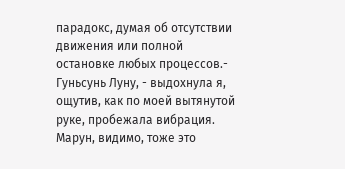парадокс, думая об отсутствии движения или полной остановке любых процессов.- Гуньсунь Луну, - выдохнула я, ощутив, как по моей вытянутой руке, пробежала вибрация. Марун, видимо, тоже это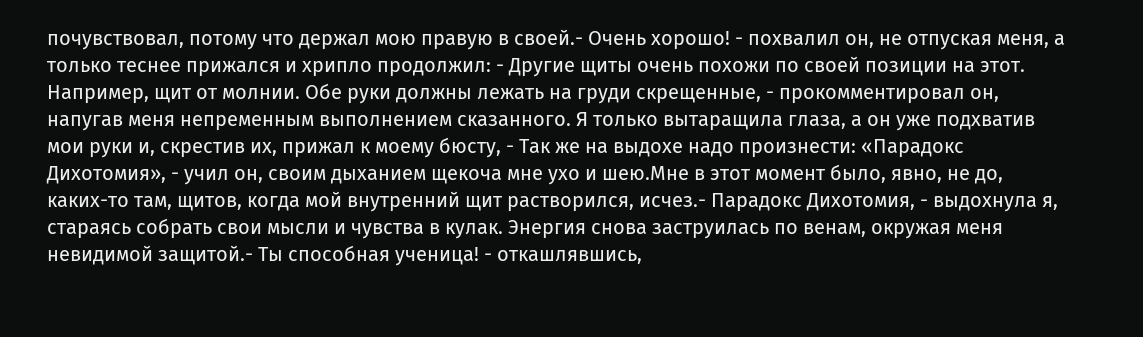почувствовал, потому что держал мою правую в своей.- Очень хорошо! - похвалил он, не отпуская меня, а только теснее прижался и хрипло продолжил: - Другие щиты очень похожи по своей позиции на этот. Например, щит от молнии. Обе руки должны лежать на груди скрещенные, - прокомментировал он, напугав меня непременным выполнением сказанного. Я только вытаращила глаза, а он уже подхватив мои руки и, скрестив их, прижал к моему бюсту, - Так же на выдохе надо произнести: «Парадокс Дихотомия», - учил он, своим дыханием щекоча мне ухо и шею.Мне в этот момент было, явно, не до, каких-то там, щитов, когда мой внутренний щит растворился, исчез.- Парадокс Дихотомия, - выдохнула я, стараясь собрать свои мысли и чувства в кулак. Энергия снова заструилась по венам, окружая меня невидимой защитой.- Ты способная ученица! - откашлявшись,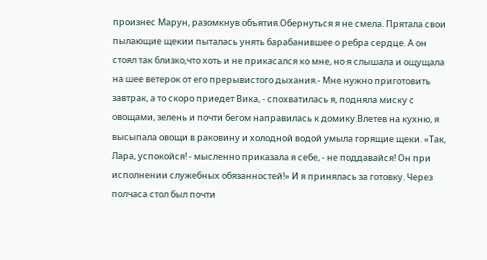произнес Марун, разомкнув объятия.Обернуться я не смела. Прятала свои пылающие щекии пыталась унять барабанившее о ребра сердце. А он стоял так близко,что хоть и не прикасался ко мне, но я слышала и ощущала на шее ветерок от его прерывистого дыхания.- Мне нужно приготовить завтрак, а то скоро приедет Вика, - спохватилась я, подняла миску с овощами, зелень и почти бегом направилась к домику.Влетев на кухню, я высыпала овощи в раковину и холодной водой умыла горящие щеки. «Так, Лара, успокойся! - мысленно приказала я себе, - не поддавайся! Он при исполнении служебных обязанностей!» И я принялась за готовку. Через полчаса стол был почти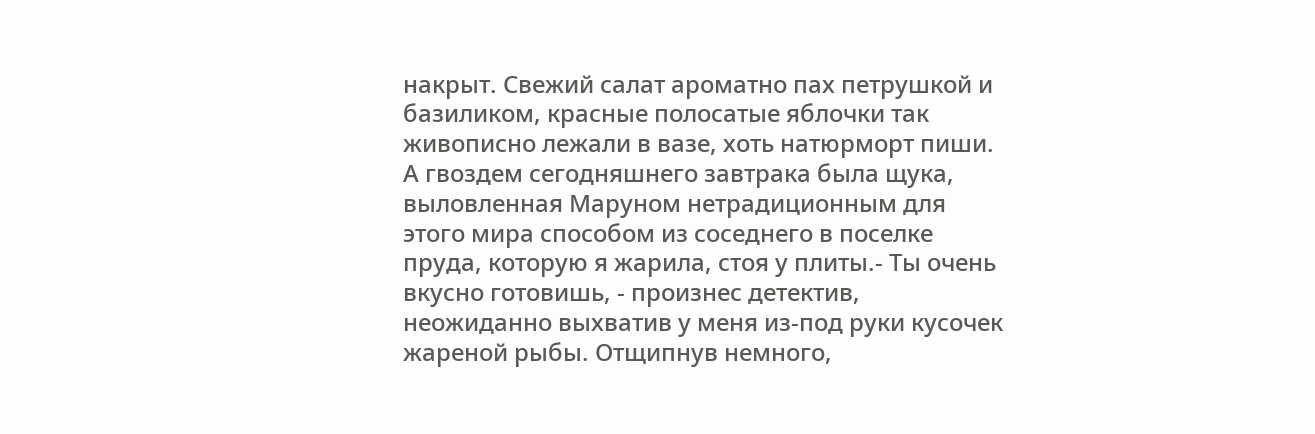накрыт. Свежий салат ароматно пах петрушкой и базиликом, красные полосатые яблочки так живописно лежали в вазе, хоть натюрморт пиши. А гвоздем сегодняшнего завтрака была щука, выловленная Маруном нетрадиционным для этого мира способом из соседнего в поселке пруда, которую я жарила, стоя у плиты.- Ты очень вкусно готовишь, - произнес детектив, неожиданно выхватив у меня из-под руки кусочек жареной рыбы. Отщипнув немного,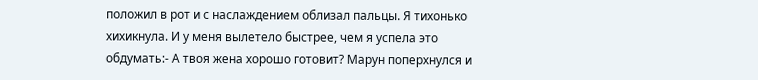положил в рот и с наслаждением облизал пальцы. Я тихонько хихикнула. И у меня вылетело быстрее, чем я успела это обдумать:- А твоя жена хорошо готовит? Марун поперхнулся и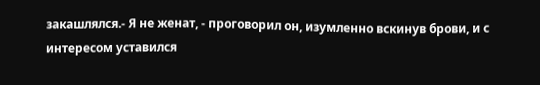закашлялся.- Я не женат, - проговорил он, изумленно вскинув брови, и с интересом уставился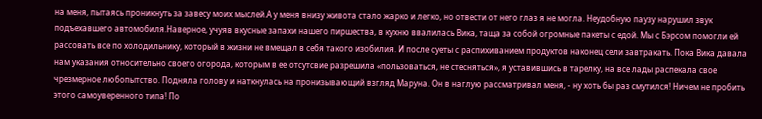на меня, пытаясь проникнуть за завесу моих мыслей.А у меня внизу живота стало жарко и легко, но отвести от него глаз я не могла. Неудобную паузу нарушил звук подъехавшего автомобиля.Наверное, учуяв вкусные запахи нашего пиршества, в кухню ввалилась Вика, таща за собой огромные пакеты с едой. Мы с Бэрсом помогли ей рассовать все по холодильнику, который в жизни не вмещал в себя такого изобилия. И после суеты с распихиванием продуктов наконец сели завтракать. Пока Вика давала нам указания относительно своего огорода, которым в ее отсутсвие разрешила «пользоваться, не стесняться», я уставившись в тарелку, на все лады распекала свое чрезмерное любопытство. Подняла голову и наткнулась на пронизывающий взгляд Маруна. Он в наглую рассматривал меня, - ну хоть бы раз смутился! Ничем не пробить этого самоуверенного типа! По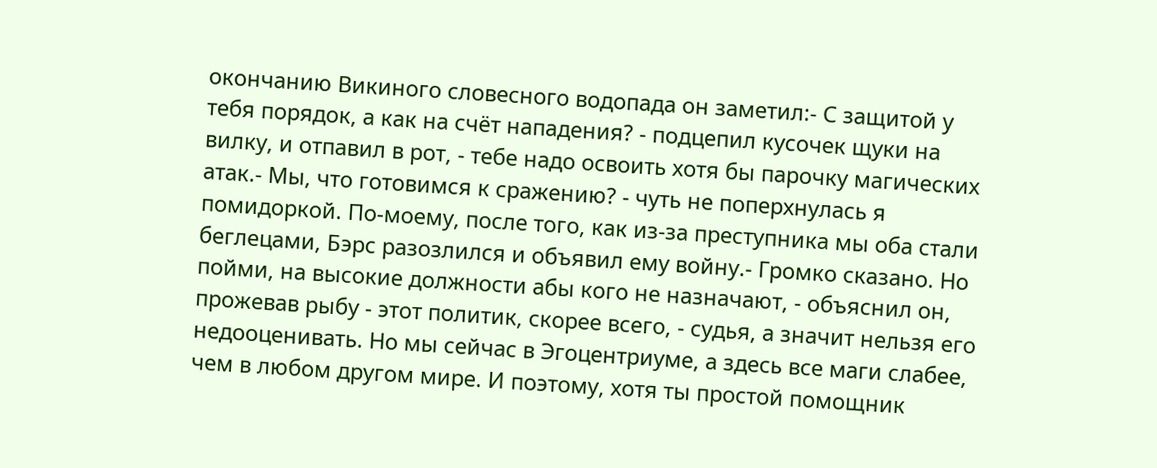окончанию Викиного словесного водопада он заметил:- С защитой у тебя порядок, а как на счёт нападения? - подцепил кусочек щуки на вилку, и отпавил в рот, - тебе надо освоить хотя бы парочку магических атак.- Мы, что готовимся к сражению? - чуть не поперхнулась я помидоркой. По-моему, после того, как из-за преступника мы оба стали беглецами, Бэрс разозлился и объявил ему войну.- Громко сказано. Но пойми, на высокие должности абы кого не назначают, - объяснил он, прожевав рыбу - этот политик, скорее всего, - судья, а значит нельзя его недооценивать. Но мы сейчас в Эгоцентриуме, а здесь все маги слабее, чем в любом другом мире. И поэтому, хотя ты простой помощник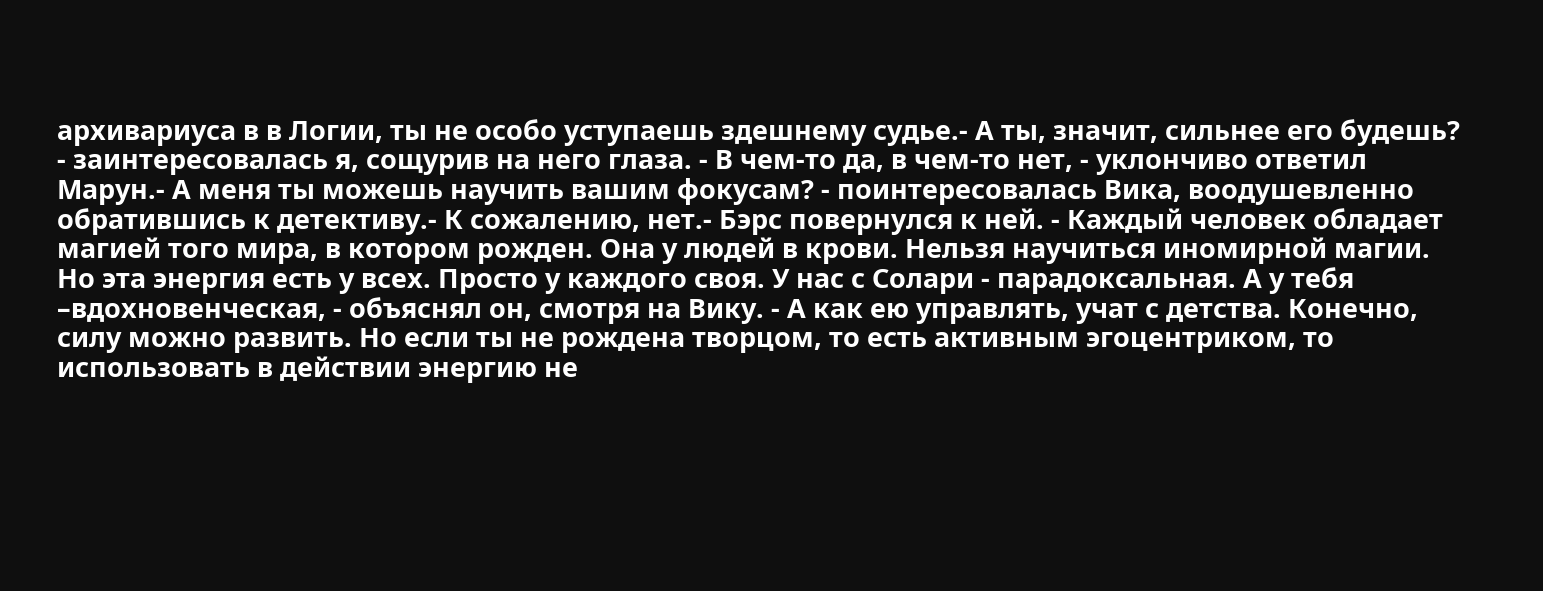архивариуса в в Логии, ты не особо уступаешь здешнему судье.- А ты, значит, сильнее его будешь? - заинтересовалась я, сощурив на него глаза. - В чем-то да, в чем-то нет, - уклончиво ответил Марун.- А меня ты можешь научить вашим фокусам? - поинтересовалась Вика, воодушевленно обратившись к детективу.- К сожалению, нет.- Бэрс повернулся к ней. - Каждый человек обладает магией того мира, в котором рожден. Она у людей в крови. Нельзя научиться иномирной магии. Но эта энергия есть у всех. Просто у каждого своя. У нас с Солари - парадоксальная. А у тебя –вдохновенческая, - объяснял он, смотря на Вику. - А как ею управлять, учат с детства. Конечно, силу можно развить. Но если ты не рождена творцом, то есть активным эгоцентриком, то использовать в действии энергию не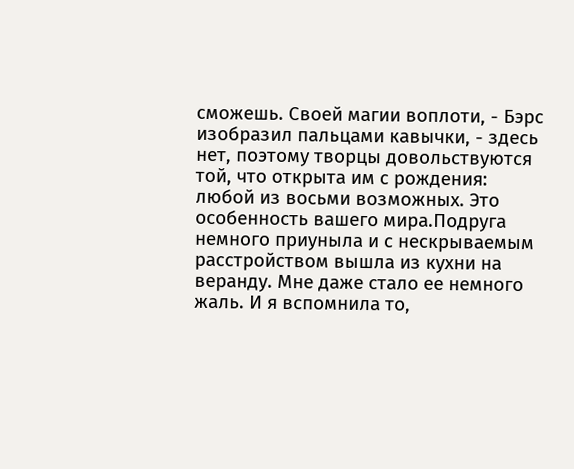сможешь. Своей магии воплоти, - Бэрс изобразил пальцами кавычки, - здесь нет, поэтому творцы довольствуются той, что открыта им с рождения: любой из восьми возможных. Это особенность вашего мира.Подруга немного приуныла и с нескрываемым расстройством вышла из кухни на веранду. Мне даже стало ее немного жаль. И я вспомнила то,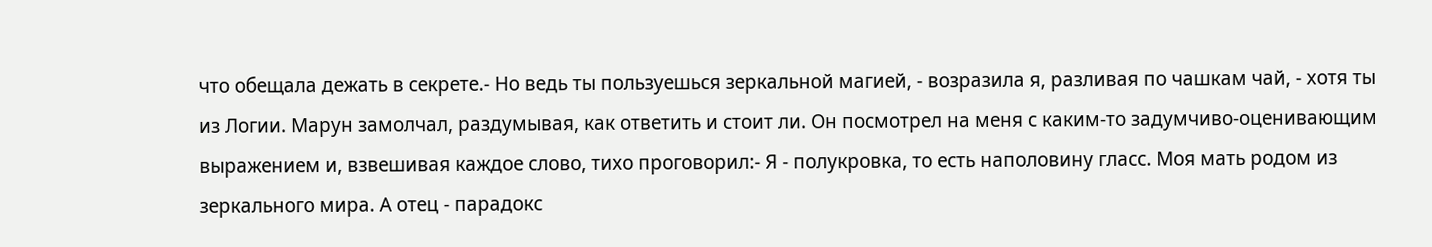что обещала дежать в секрете.- Но ведь ты пользуешься зеркальной магией, - возразила я, разливая по чашкам чай, - хотя ты из Логии. Марун замолчал, раздумывая, как ответить и стоит ли. Он посмотрел на меня с каким-то задумчиво-оценивающим выражением и, взвешивая каждое слово, тихо проговорил:- Я - полукровка, то есть наполовину гласс. Моя мать родом из зеркального мира. А отец - парадокс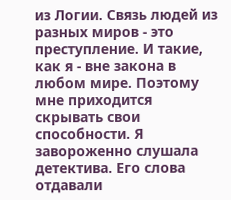из Логии. Связь людей из разных миров - это преступление. И такие, как я - вне закона в любом мире. Поэтому мне приходится скрывать свои способности. Я завороженно слушала детектива. Его слова отдавали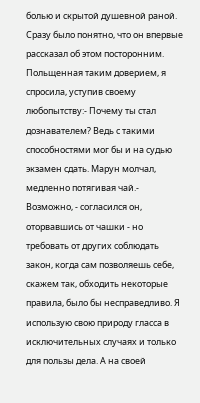болью и скрытой душевной раной. Сразу было понятно, что он впервые рассказал об этом посторонним. Польщенная таким доверием, я спросила, уступив своему любопытству:- Почему ты стал дознавателем? Ведь с такими способностями мог бы и на судью экзамен сдать. Марун молчал, медленно потягивая чай.- Возможно, - согласился он, оторвавшись от чашки - но требовать от других соблюдать закон, когда сам позволяешь себе, скажем так, обходить некоторые правила, было бы несправедливо. Я использую свою природу гласса в исключительных случаях и только для пользы дела. А на своей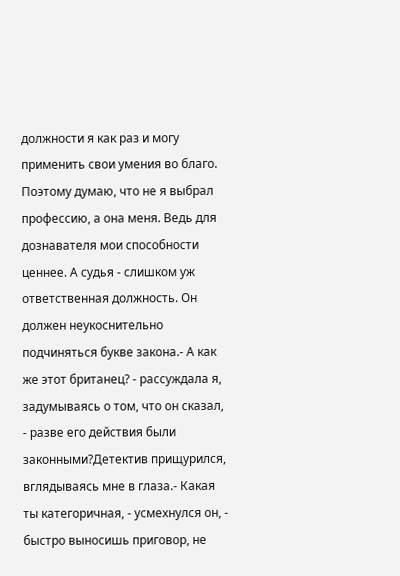должности я как раз и могу применить свои умения во благо. Поэтому думаю, что не я выбрал профессию, а она меня. Ведь для дознавателя мои способности ценнее. А судья - слишком уж ответственная должность. Он должен неукоснительно подчиняться букве закона.- А как же этот британец? - рассуждала я, задумываясь о том, что он сказал, - разве его действия были законными?Детектив прищурился, вглядываясь мне в глаза.- Какая ты категоричная, - усмехнулся он, - быстро выносишь приговор, не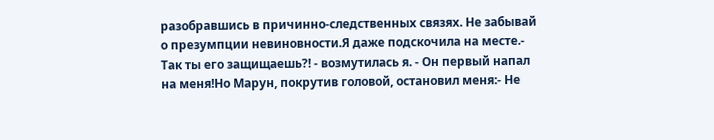разобравшись в причинно-следственных связях. Не забывай о презумпции невиновности.Я даже подскочила на месте.- Так ты его защищаешь?! - возмутилась я. - Он первый напал на меня!Но Марун, покрутив головой, остановил меня:- Не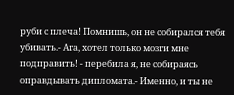руби с плеча! Помнишь, он не собирался тебя убивать.- Ага, хотел только мозги мне подправить! - перебила я, не собираясь оправдывать дипломата.- Именно, и ты не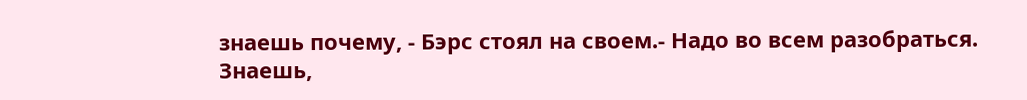знаешь почему, - Бэрс стоял на своем.- Надо во всем разобраться. Знаешь,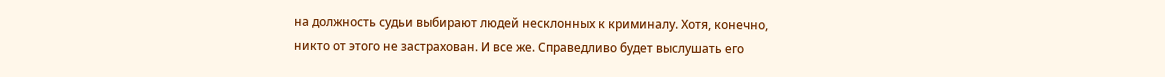на должность судьи выбирают людей несклонных к криминалу. Хотя, конечно, никто от этого не застрахован. И все же. Справедливо будет выслушать его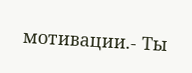мотивации.- Ты